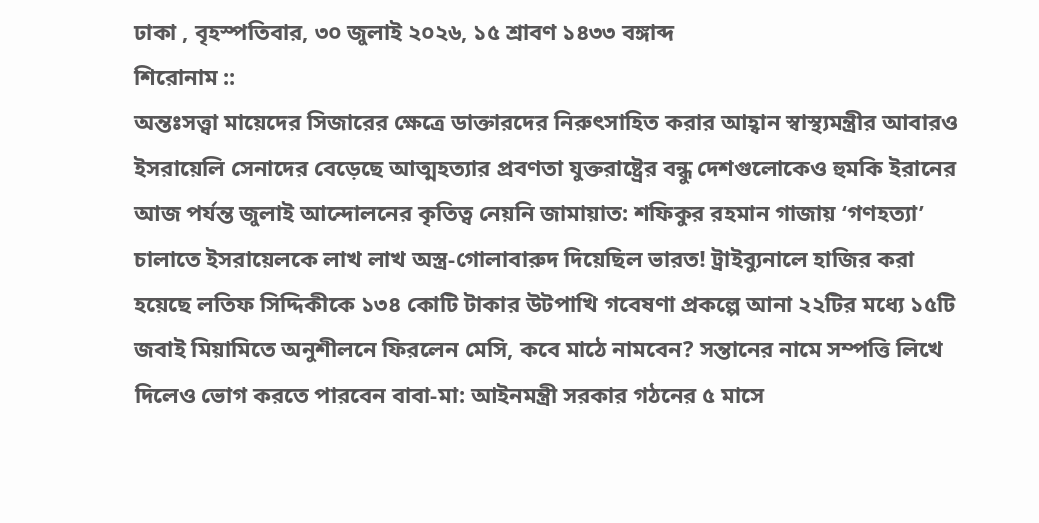ঢাকা , বৃহস্পতিবার, ৩০ জুলাই ২০২৬, ১৫ শ্রাবণ ১৪৩৩ বঙ্গাব্দ
শিরোনাম ::
অন্তঃসত্ত্বা মায়েদের সিজারের ক্ষেত্রে ডাক্তারদের নিরুৎসাহিত করার আহ্বান স্বাস্থ্যমন্ত্রীর আবারও ইসরায়েলি সেনাদের বেড়েছে আত্মহত্যার প্রবণতা যুক্তরাষ্ট্রের বন্ধু দেশগুলোকেও হুমকি ইরানের আজ পর্যন্ত জুলাই আন্দোলনের কৃতিত্ব নেয়নি জামায়াত: শফিকুর রহমান গাজায় ‘গণহত্যা’ চালাতে ইসরায়েলকে লাখ লাখ অস্ত্র-গোলাবারুদ দিয়েছিল ভারত! ট্রাইব্যুনালে হাজির করা হয়েছে লতিফ সিদ্দিকীকে ১৩৪ কোটি টাকার উটপাখি গবেষণা প্রকল্পে আনা ২২টির মধ্যে ১৫টি জবাই মিয়ামিতে অনুশীলনে ফিরলেন মেসি, কবে মাঠে নামবেন? সন্তানের নামে সম্পত্তি লিখে দিলেও ভোগ করতে পারবেন বাবা-মা: আইনমন্ত্রী সরকার গঠনের ৫ মাসে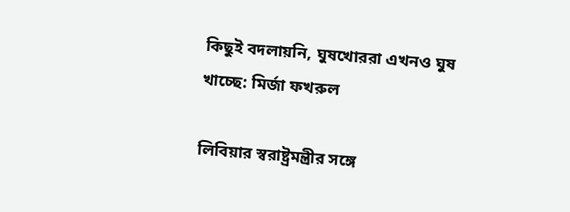কিছুই বদলায়নি, ঘুষখোররা এখনও ঘুষ খাচ্ছে: মির্জা ফখরুল

লিবিয়ার স্বরাষ্ট্রমন্ত্রীর সঙ্গে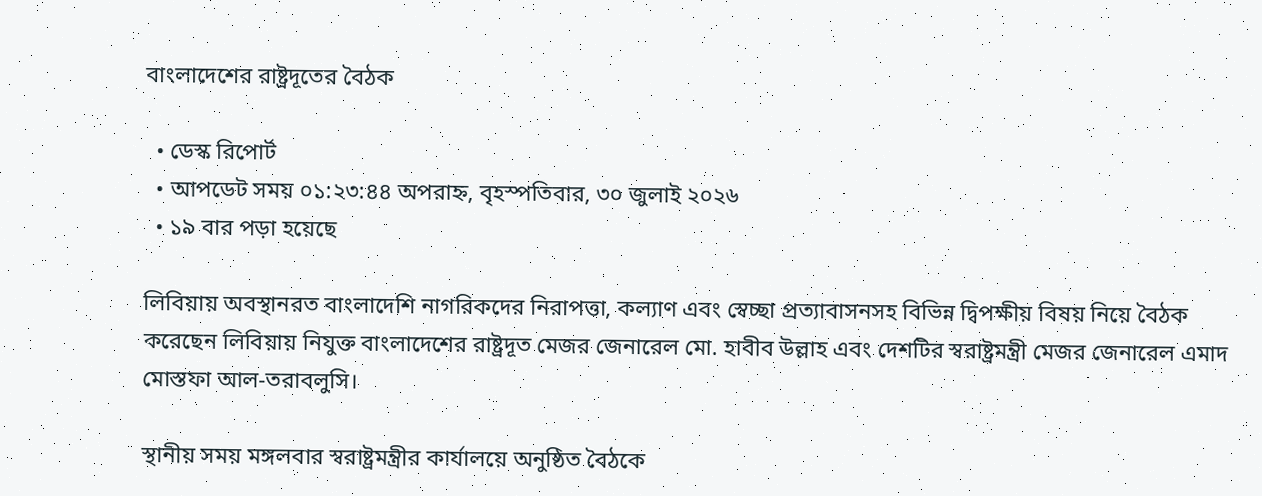বাংলাদেশের রাষ্ট্রদূতের বৈঠক

  • ডেস্ক রিপোর্ট
  • আপডেট সময় ০১:২৩:৪৪ অপরাহ্ন, বৃহস্পতিবার, ৩০ জুলাই ২০২৬
  • ১৯ বার পড়া হয়েছে

লিবিয়ায় অবস্থানরত বাংলাদেশি নাগরিকদের নিরাপত্তা, কল্যাণ এবং স্বেচ্ছা প্রত্যাবাসনসহ বিভিন্ন দ্বিপক্ষীয় বিষয় নিয়ে বৈঠক করেছেন লিবিয়ায় নিযুক্ত বাংলাদেশের রাষ্ট্রদূত মেজর জেনারেল মো. হাবীব উল্লাহ এবং দেশটির স্বরাষ্ট্রমন্ত্রী মেজর জেনারেল এমাদ মোস্তফা আল-তরাবলুসি।

স্থানীয় সময় মঙ্গলবার স্বরাষ্ট্রমন্ত্রীর কার্যালয়ে অনুষ্ঠিত বৈঠকে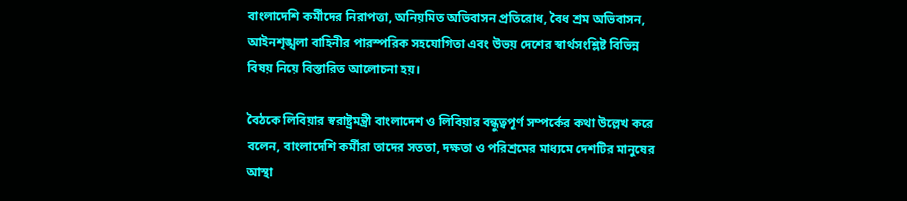বাংলাদেশি কর্মীদের নিরাপত্তা, অনিয়মিত অভিবাসন প্রতিরোধ, বৈধ শ্রম অভিবাসন, আইনশৃঙ্খলা বাহিনীর পারস্পরিক সহযোগিতা এবং উভয় দেশের স্বার্থসংশ্লিষ্ট বিভিন্ন বিষয় নিয়ে বিস্তারিত আলোচনা হয়।

বৈঠকে লিবিয়ার স্বরাষ্ট্রমন্ত্রী বাংলাদেশ ও লিবিয়ার বন্ধুত্বপূর্ণ সম্পর্কের কথা উল্লেখ করে বলেন, বাংলাদেশি কর্মীরা তাদের সততা, দক্ষতা ও পরিশ্রমের মাধ্যমে দেশটির মানুষের আস্থা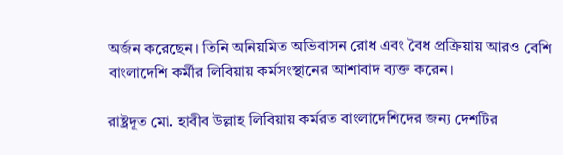অর্জন করেছেন। তিনি অনিয়মিত অভিবাসন রোধ এবং বৈধ প্রক্রিয়ায় আরও বেশি বাংলাদেশি কর্মীর লিবিয়ায় কর্মসংস্থানের আশাবাদ ব্যক্ত করেন।

রাষ্ট্রদূত মো. হাবীব উল্লাহ লিবিয়ায় কর্মরত বাংলাদেশিদের জন্য দেশটির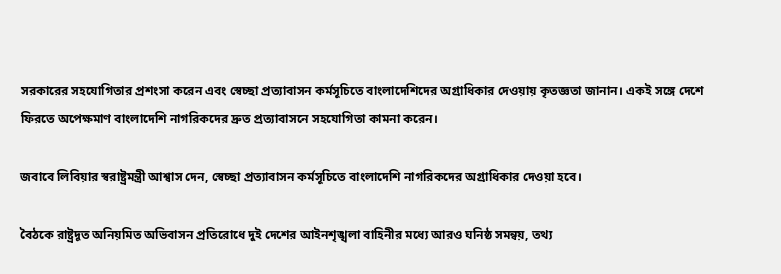সরকারের সহযোগিতার প্রশংসা করেন এবং স্বেচ্ছা প্রত্যাবাসন কর্মসূচিতে বাংলাদেশিদের অগ্রাধিকার দেওয়ায় কৃতজ্ঞতা জানান। একই সঙ্গে দেশে ফিরতে অপেক্ষমাণ বাংলাদেশি নাগরিকদের দ্রুত প্রত্যাবাসনে সহযোগিতা কামনা করেন।

জবাবে লিবিয়ার স্বরাষ্ট্রমন্ত্রী আশ্বাস দেন, স্বেচ্ছা প্রত্যাবাসন কর্মসূচিতে বাংলাদেশি নাগরিকদের অগ্রাধিকার দেওয়া হবে।

বৈঠকে রাষ্ট্রদূত অনিয়মিত অভিবাসন প্রতিরোধে দুই দেশের আইনশৃঙ্খলা বাহিনীর মধ্যে আরও ঘনিষ্ঠ সমন্বয়, তথ্য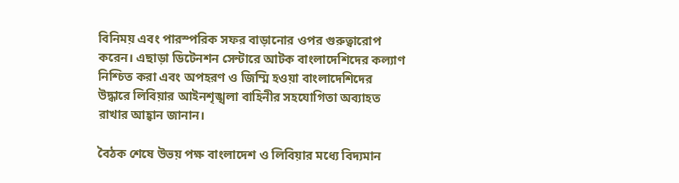বিনিময় এবং পারস্পরিক সফর বাড়ানোর ওপর গুরুত্বারোপ করেন। এছাড়া ডিটেনশন সেন্টারে আটক বাংলাদেশিদের কল্যাণ নিশ্চিত করা এবং অপহরণ ও জিম্মি হওয়া বাংলাদেশিদের উদ্ধারে লিবিয়ার আইনশৃঙ্খলা বাহিনীর সহযোগিতা অব্যাহত রাখার আহ্বান জানান।

বৈঠক শেষে উভয় পক্ষ বাংলাদেশ ও লিবিয়ার মধ্যে বিদ্যমান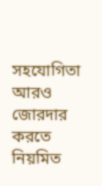সহযোগিতা আরও জোরদার করতে নিয়মিত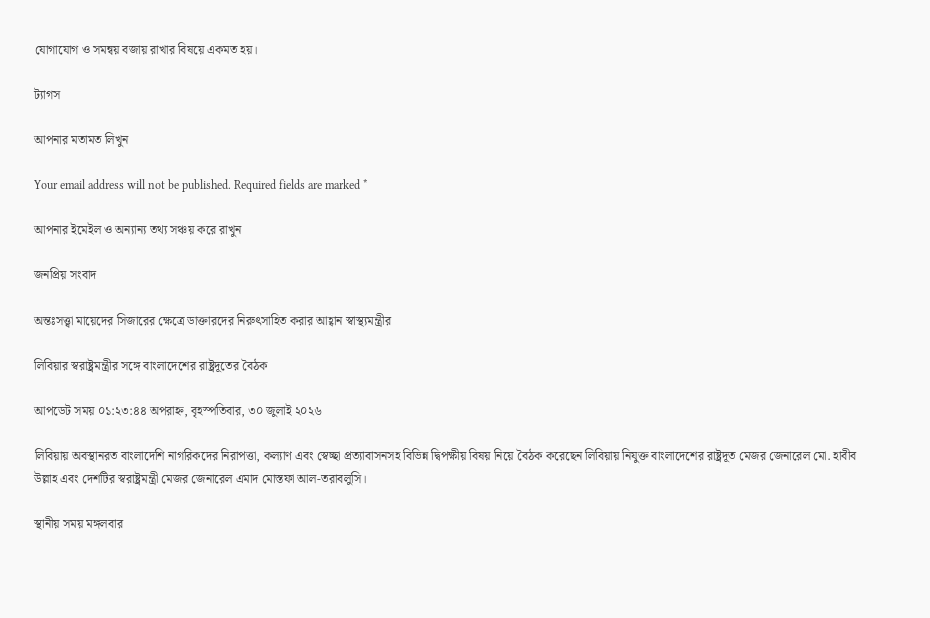যোগাযোগ ও সমন্বয় বজায় রাখার বিষয়ে একমত হয়।

ট্যাগস

আপনার মতামত লিখুন

Your email address will not be published. Required fields are marked *

আপনার ইমেইল ও অন্যান্য তথ্য সঞ্চয় করে রাখুন

জনপ্রিয় সংবাদ

অন্তঃসত্ত্বা মায়েদের সিজারের ক্ষেত্রে ডাক্তারদের নিরুৎসাহিত করার আহ্বান স্বাস্থ্যমন্ত্রীর

লিবিয়ার স্বরাষ্ট্রমন্ত্রীর সঙ্গে বাংলাদেশের রাষ্ট্রদূতের বৈঠক

আপডেট সময় ০১:২৩:৪৪ অপরাহ্ন, বৃহস্পতিবার, ৩০ জুলাই ২০২৬

লিবিয়ায় অবস্থানরত বাংলাদেশি নাগরিকদের নিরাপত্তা, কল্যাণ এবং স্বেচ্ছা প্রত্যাবাসনসহ বিভিন্ন দ্বিপক্ষীয় বিষয় নিয়ে বৈঠক করেছেন লিবিয়ায় নিযুক্ত বাংলাদেশের রাষ্ট্রদূত মেজর জেনারেল মো. হাবীব উল্লাহ এবং দেশটির স্বরাষ্ট্রমন্ত্রী মেজর জেনারেল এমাদ মোস্তফা আল-তরাবলুসি।

স্থানীয় সময় মঙ্গলবার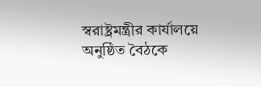স্বরাষ্ট্রমন্ত্রীর কার্যালয়ে অনুষ্ঠিত বৈঠকে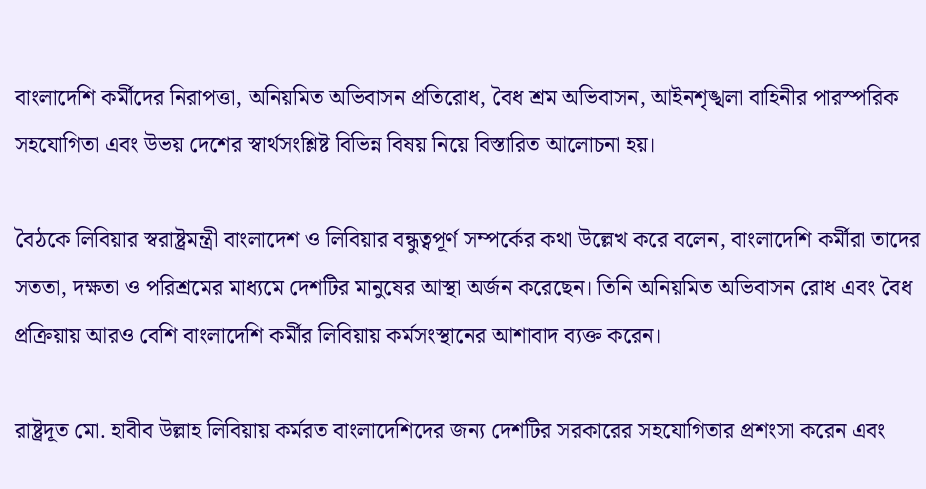বাংলাদেশি কর্মীদের নিরাপত্তা, অনিয়মিত অভিবাসন প্রতিরোধ, বৈধ শ্রম অভিবাসন, আইনশৃঙ্খলা বাহিনীর পারস্পরিক সহযোগিতা এবং উভয় দেশের স্বার্থসংশ্লিষ্ট বিভিন্ন বিষয় নিয়ে বিস্তারিত আলোচনা হয়।

বৈঠকে লিবিয়ার স্বরাষ্ট্রমন্ত্রী বাংলাদেশ ও লিবিয়ার বন্ধুত্বপূর্ণ সম্পর্কের কথা উল্লেখ করে বলেন, বাংলাদেশি কর্মীরা তাদের সততা, দক্ষতা ও পরিশ্রমের মাধ্যমে দেশটির মানুষের আস্থা অর্জন করেছেন। তিনি অনিয়মিত অভিবাসন রোধ এবং বৈধ প্রক্রিয়ায় আরও বেশি বাংলাদেশি কর্মীর লিবিয়ায় কর্মসংস্থানের আশাবাদ ব্যক্ত করেন।

রাষ্ট্রদূত মো. হাবীব উল্লাহ লিবিয়ায় কর্মরত বাংলাদেশিদের জন্য দেশটির সরকারের সহযোগিতার প্রশংসা করেন এবং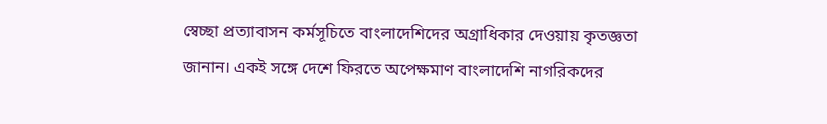স্বেচ্ছা প্রত্যাবাসন কর্মসূচিতে বাংলাদেশিদের অগ্রাধিকার দেওয়ায় কৃতজ্ঞতা জানান। একই সঙ্গে দেশে ফিরতে অপেক্ষমাণ বাংলাদেশি নাগরিকদের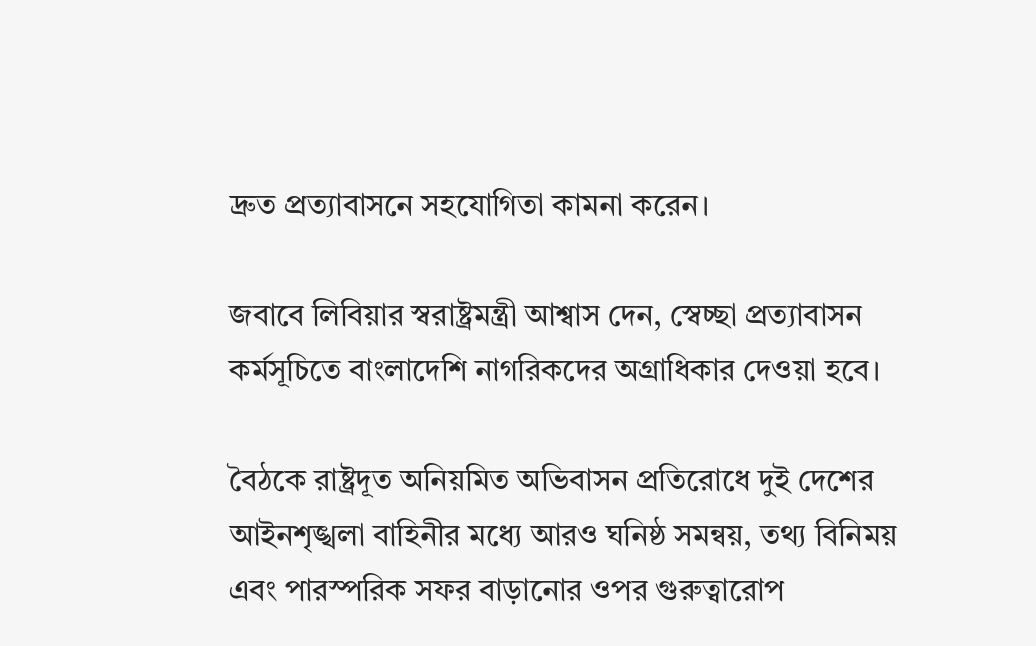দ্রুত প্রত্যাবাসনে সহযোগিতা কামনা করেন।

জবাবে লিবিয়ার স্বরাষ্ট্রমন্ত্রী আশ্বাস দেন, স্বেচ্ছা প্রত্যাবাসন কর্মসূচিতে বাংলাদেশি নাগরিকদের অগ্রাধিকার দেওয়া হবে।

বৈঠকে রাষ্ট্রদূত অনিয়মিত অভিবাসন প্রতিরোধে দুই দেশের আইনশৃঙ্খলা বাহিনীর মধ্যে আরও ঘনিষ্ঠ সমন্বয়, তথ্য বিনিময় এবং পারস্পরিক সফর বাড়ানোর ওপর গুরুত্বারোপ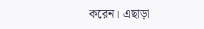করেন। এছাড়া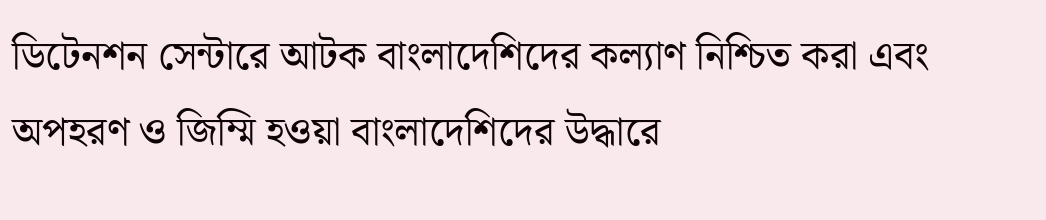ডিটেনশন সেন্টারে আটক বাংলাদেশিদের কল্যাণ নিশ্চিত করা এবং অপহরণ ও জিম্মি হওয়া বাংলাদেশিদের উদ্ধারে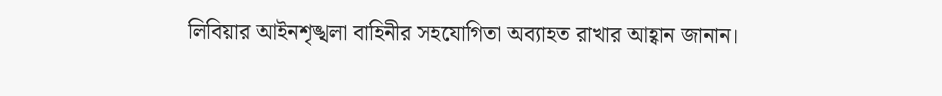লিবিয়ার আইনশৃঙ্খলা বাহিনীর সহযোগিতা অব্যাহত রাখার আহ্বান জানান।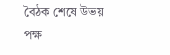বৈঠক শেষে উভয় পক্ষ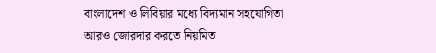বাংলাদেশ ও লিবিয়ার মধ্যে বিদ্যমান সহযোগিতা আরও জোরদার করতে নিয়মিত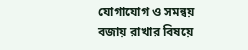যোগাযোগ ও সমন্বয় বজায় রাখার বিষয়ে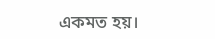একমত হয়।